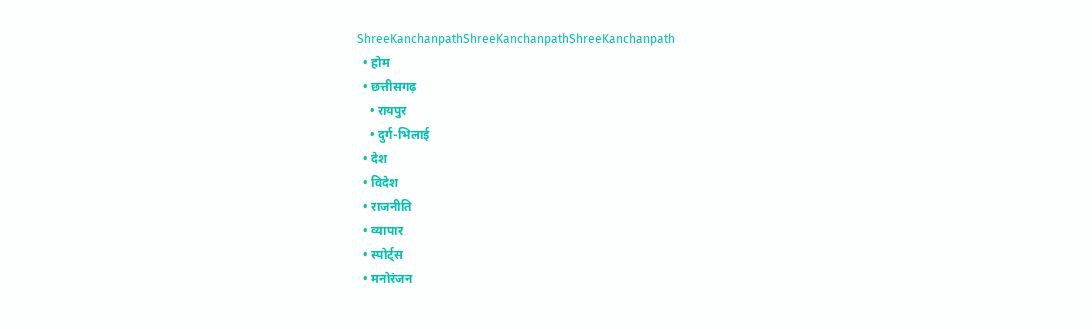ShreeKanchanpathShreeKanchanpathShreeKanchanpath
  • होम
  • छत्तीसगढ़
    • रायपुर
    • दुर्ग-भिलाई
  • देश
  • विदेश
  • राजनीति
  • व्यापार
  • स्पोर्ट्स
  • मनोरंजन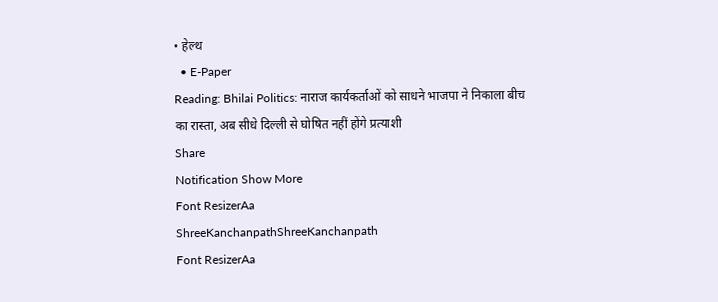• हेल्थ
  • E-Paper
Reading: Bhilai Politics: नाराज कार्यकर्ताओं को साधने भाजपा ने निकाला बीच का रास्ता, अब सीधे दिल्ली से घोषित नहीं होंगे प्रत्याशी
Share
Notification Show More
Font ResizerAa
ShreeKanchanpathShreeKanchanpath
Font ResizerAa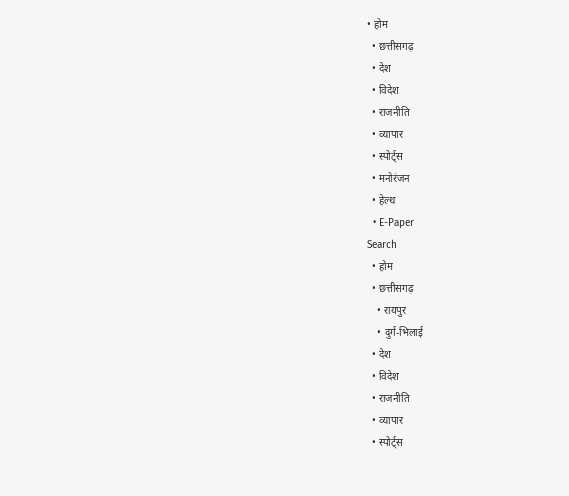• होम
  • छत्तीसगढ़
  • देश
  • विदेश
  • राजनीति
  • व्यापार
  • स्पोर्ट्स
  • मनोरंजन
  • हेल्थ
  • E-Paper
Search
  • होम
  • छत्तीसगढ़
    • रायपुर
    • दुर्ग-भिलाई
  • देश
  • विदेश
  • राजनीति
  • व्यापार
  • स्पोर्ट्स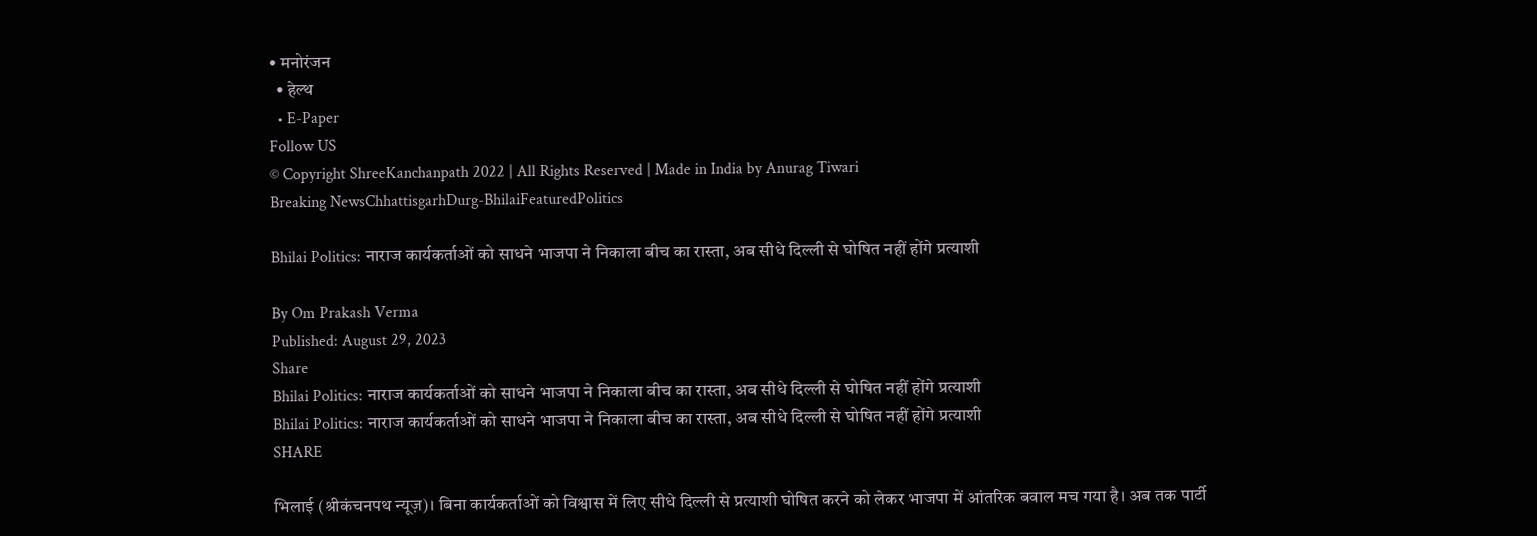• मनोरंजन
  • हेल्थ
  • E-Paper
Follow US
© Copyright ShreeKanchanpath 2022 | All Rights Reserved | Made in India by Anurag Tiwari
Breaking NewsChhattisgarhDurg-BhilaiFeaturedPolitics

Bhilai Politics: नाराज कार्यकर्ताओं को साधने भाजपा ने निकाला बीच का रास्ता, अब सीधे दिल्ली से घोषित नहीं होंगे प्रत्याशी

By Om Prakash Verma
Published: August 29, 2023
Share
Bhilai Politics: नाराज कार्यकर्ताओं को साधने भाजपा ने निकाला बीच का रास्ता, अब सीधे दिल्ली से घोषित नहीं होंगे प्रत्याशी
Bhilai Politics: नाराज कार्यकर्ताओं को साधने भाजपा ने निकाला बीच का रास्ता, अब सीधे दिल्ली से घोषित नहीं होंगे प्रत्याशी
SHARE

भिलाई (श्रीकंचनपथ न्यूज़)। बिना कार्यकर्ताओं को विश्वास में लिए सीधे दिल्ली से प्रत्याशी घोषित करने को लेकर भाजपा में आंतरिक बवाल मच गया है। अब तक पार्टी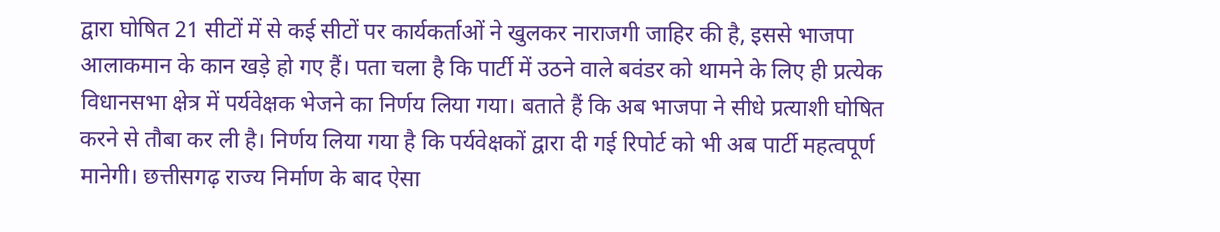द्वारा घोषित 21 सीटों में से कई सीटों पर कार्यकर्ताओं ने खुलकर नाराजगी जाहिर की है, इससे भाजपा आलाकमान के कान खड़े हो गए हैं। पता चला है कि पार्टी में उठने वाले बवंडर को थामने के लिए ही प्रत्येक विधानसभा क्षेत्र में पर्यवेक्षक भेजने का निर्णय लिया गया। बताते हैं कि अब भाजपा ने सीधे प्रत्याशी घोषित करने से तौबा कर ली है। निर्णय लिया गया है कि पर्यवेक्षकों द्वारा दी गई रिपोर्ट को भी अब पार्टी महत्वपूर्ण मानेगी। छत्तीसगढ़ राज्य निर्माण के बाद ऐसा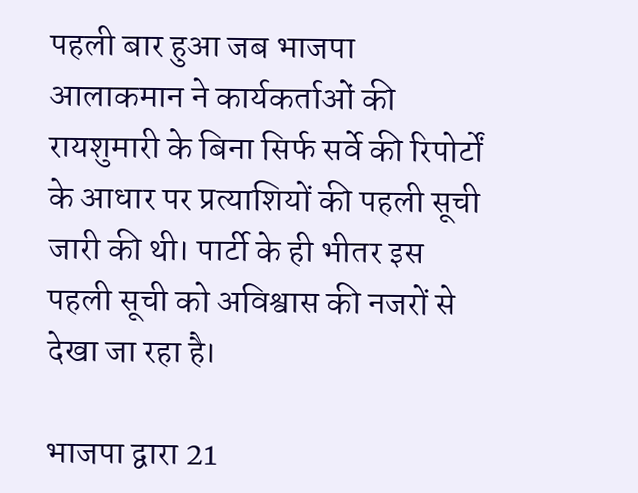पहली बार हुआ जब भाजपा आलाकमान ने कार्यकर्ताओं की रायशुमारी के बिना सिर्फ सर्वे की रिपोर्टों के आधार पर प्रत्याशियों की पहली सूची जारी की थी। पार्टी के ही भीतर इस पहली सूची को अविश्वास की नजरों से देखा जा रहा है।

भाजपा द्वारा 21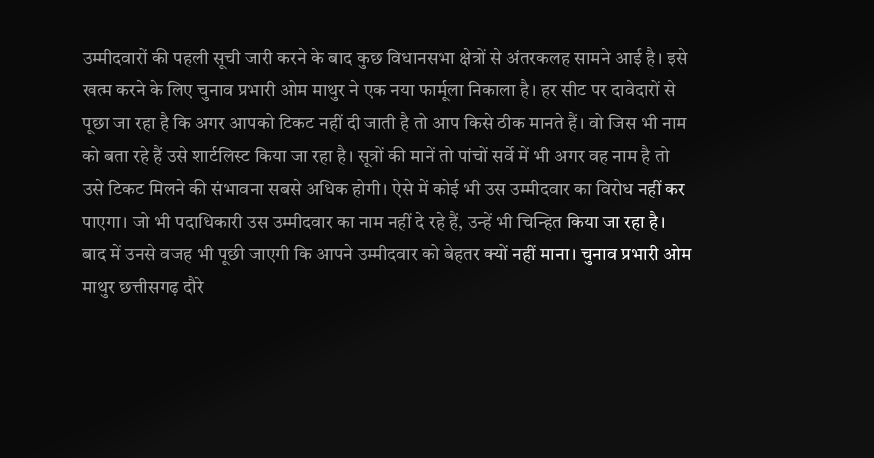उम्मीदवारों की पहली सूची जारी करने के बाद कुछ विधानसभा क्षेत्रों से अंतरकलह सामने आई है। इसे खत्म करने के लिए चुनाव प्रभारी ओम माथुर ने एक नया फार्मूला निकाला है। हर सीट पर दावेदारों से पूछा जा रहा है कि अगर आपको टिकट नहीं दी जाती है तो आप किसे ठीक मानते हैं। वो जिस भी नाम को बता रहे हैं उसे शार्टलिस्ट किया जा रहा है। सूत्रों की मानें तो पांचों सर्वे में भी अगर वह नाम है तो उसे टिकट मिलने की संभावना सबसे अधिक होगी। ऐसे में कोई भी उस उम्मीदवार का विरोध नहीं कर पाएगा। जो भी पदाधिकारी उस उम्मीदवार का नाम नहीं दे रहे हैं, उन्हें भी चिन्हित किया जा रहा है। बाद में उनसे वजह भी पूछी जाएगी कि आपने उम्मीदवार को बेहतर क्यों नहीं माना। चुनाव प्रभारी ओम माथुर छत्तीसगढ़ दौरे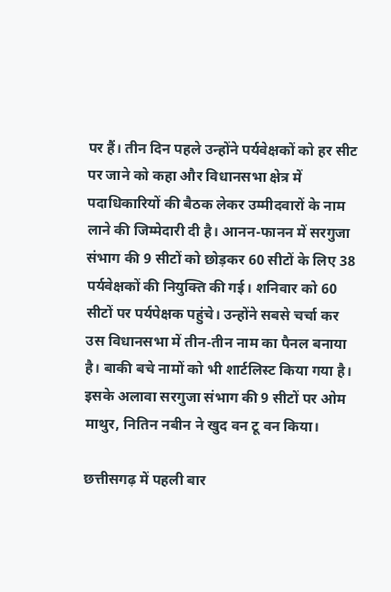पर हैं। तीन दिन पहले उन्होंने पर्यवेक्षकों को हर सीट पर जाने को कहा और विधानसभा क्षेत्र में पदाधिकारियों की बैठक लेकर उम्मीदवारों के नाम लाने की जिम्मेदारी दी है। आनन-फानन में सरगुजा संभाग की 9 सीटों को छोड़कर 60 सीटों के लिए 38 पर्यवेक्षकों की नियुक्ति की गई। शनिवार को 60 सीटों पर पर्यपेक्षक पहुंचे। उन्होंने सबसे चर्चा कर उस विधानसभा में तीन-तीन नाम का पैनल बनाया है। बाकी बचे नामों को भी शार्टलिस्ट किया गया है। इसके अलावा सरगुजा संभाग की 9 सीटों पर ओम माथुर, नितिन नबीन ने खुद वन टू वन किया।

छत्तीसगढ़ में पहली बार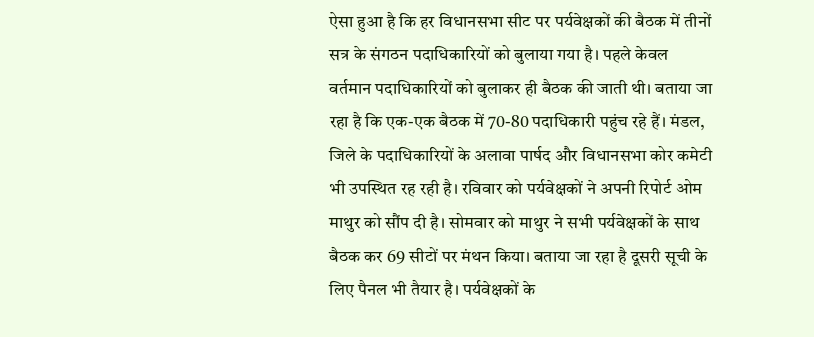ऐसा हुआ है कि हर विधानसभा सीट पर पर्यवेक्षकों की बैठक में तीनों सत्र के संगठन पदाधिकारियों को बुलाया गया है। पहले केवल वर्तमान पदाधिकारियों को बुलाकर ही बैठक की जाती थी। बताया जा रहा है कि एक-एक बैठक में 70-80 पदाधिकारी पहुंच रहे हैं। मंडल, जिले के पदाधिकारियों के अलावा पार्षद और विधानसभा कोर कमेटी भी उपस्थित रह रही है। रविवार को पर्यवेक्षकों ने अपनी रिपोर्ट ओम माथुर को सौंप दी है। सोमवार को माथुर ने सभी पर्यवेक्षकों के साथ बैठक कर 69 सीटों पर मंथन किया। बताया जा रहा है दूसरी सूची के लिए पैनल भी तैयार है। पर्यवेक्षकों के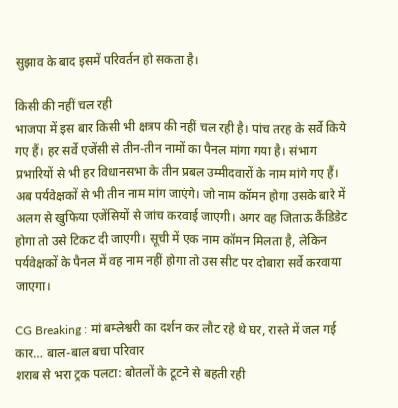सुझाव के बाद इसमें परिवर्तन हो सकता है।

किसी की नहीं चल रही
भाजपा में इस बार किसी भी क्षत्रप की नहीं चल रही है। पांच तरह के सर्वे किये गए हैं। हर सर्वे एजेंसी से तीन-तीन नामों का पैनल मांगा गया है। संभाग प्रभारियों से भी हर विधानसभा के तीन प्रबल उम्मीदवारों के नाम मांगे गए हैं। अब पर्यवेक्षकों से भी तीन नाम मांग जाएंगे। जो नाम कॉमन होगा उसके बारे में अलग से खुफिया एजेंसियों से जांच करवाई जाएगी। अगर वह जिताऊ कैंडिडेट होगा तो उसे टिकट दी जाएगी। सूची में एक नाम कॉमन मिलता है, लेकिन पर्यवेक्षकों के पैनल में वह नाम नहीं होगा तो उस सीट पर दोबारा सर्वे करवाया जाएगा।

CG Breaking : मां बम्लेश्वरी का दर्शन कर लौट रहे थे घर, रास्ते में जल गई कार… बाल-बाल बचा परिवार
शराब से भरा ट्रक पलटा: बोतलों के टूटने से बहती रही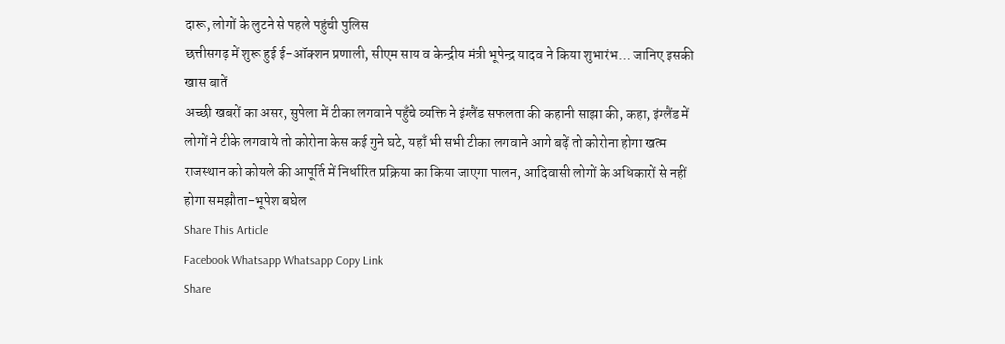दारू, लोगों के लुटने से पहले पहुंची पुलिस
छत्तीसगढ़ में शुरू हुई ई-ऑक्शन प्रणाली, सीएम साय व केन्द्रीय मंत्री भूपेन्द्र यादव ने किया शुभारंभ… जानिए इसकी खास बातें
अच्छी खबरों का असर, सुपेला में टीका लगवाने पहुँचे व्यक्ति ने इंग्लैंड सफलता की कहानी साझा की, कहा, इंग्लैंड में लोगों ने टीके लगवाये तो कोरोना केस कई गुने घटे, यहाँ भी सभी टीका लगवाने आगे बढ़ें तो कोरोना होगा खत्म
राजस्थान को कोयले की आपूर्ति में निर्धारित प्रक्रिया का किया जाएगा पालन, आदिवासी लोगों के अधिकारों से नहीं होगा समझौता-भूपेश बघेल
Share This Article
Facebook Whatsapp Whatsapp Copy Link
Share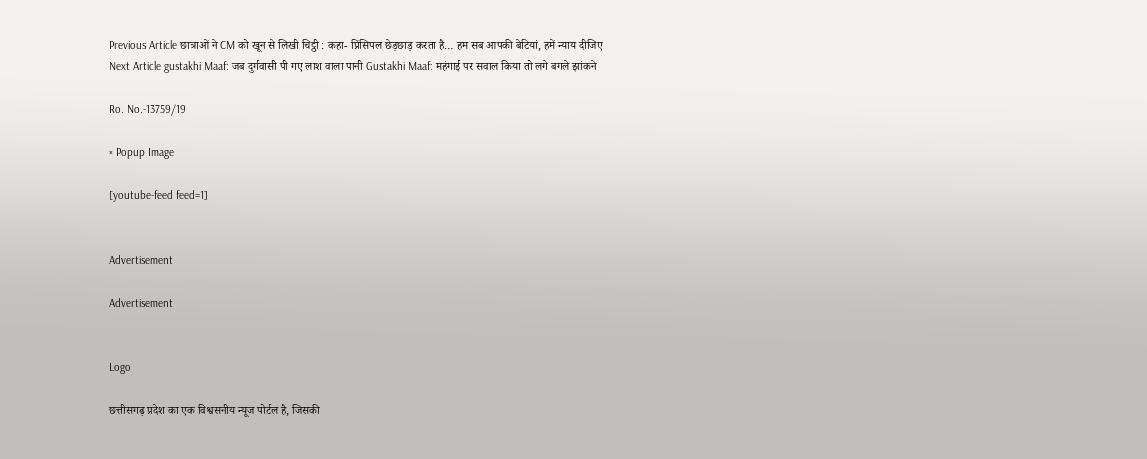Previous Article छात्राओं ने CM को खून से लिखी चिट्ठी : कहा- प्रिंसिपल छेड़छाड़ करता है… हम सब आपकी बेटियां, हमें न्याय दीजिए
Next Article gustakhi Maaf: जब दुर्गवासी पी गए लाश वाला पानी Gustakhi Maaf: महंगाई पर सवाल किया तो लगे बगले झांकने

Ro. No.-13759/19

× Popup Image

[youtube-feed feed=1]


Advertisement

Advertisement


Logo

छत्तीसगढ़ प्रदेश का एक विश्वसनीय न्यूज पोर्टल है, जिसकी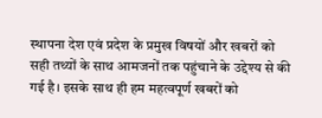स्थापना देश एवं प्रदेश के प्रमुख विषयों और खबरों को सही तथ्यों के साथ आमजनों तक पहुंचाने के उद्देश्य से की गई है। इसके साथ ही हम महत्वपूर्ण खबरों को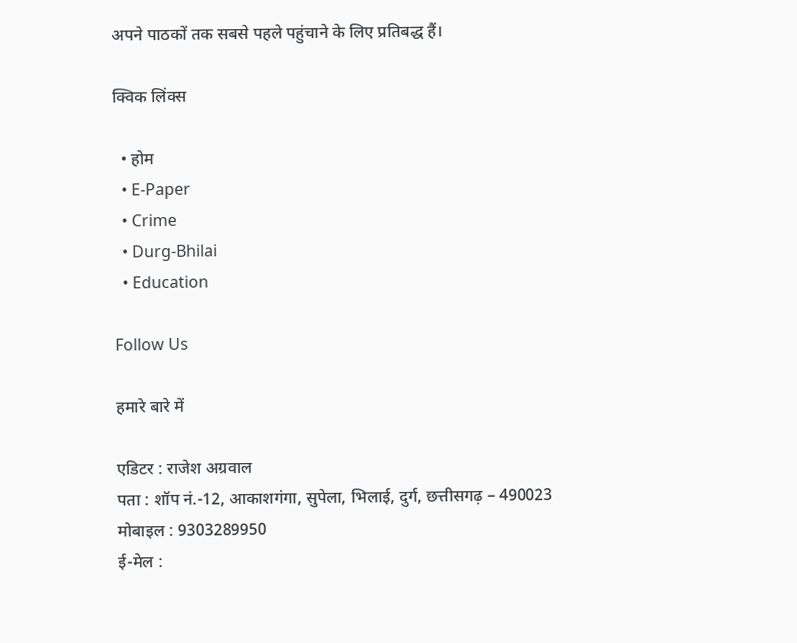अपने पाठकों तक सबसे पहले पहुंचाने के लिए प्रतिबद्ध हैं।

क्विक लिंक्स

  • होम
  • E-Paper
  • Crime
  • Durg-Bhilai
  • Education

Follow Us

हमारे बारे में

एडिटर : राजेश अग्रवाल
पता : शॉप नं.-12, आकाशगंगा, सुपेला, भिलाई, दुर्ग, छत्तीसगढ़ – 490023
मोबाइल : 9303289950
ई-मेल :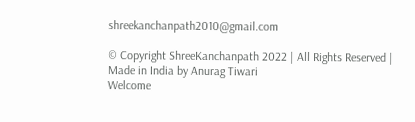shreekanchanpath2010@gmail.com

© Copyright ShreeKanchanpath 2022 | All Rights Reserved | Made in India by Anurag Tiwari
Welcome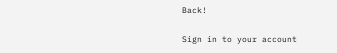Back!

Sign in to your account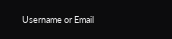Username or Email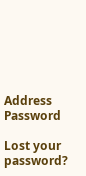Address
Password

Lost your password?